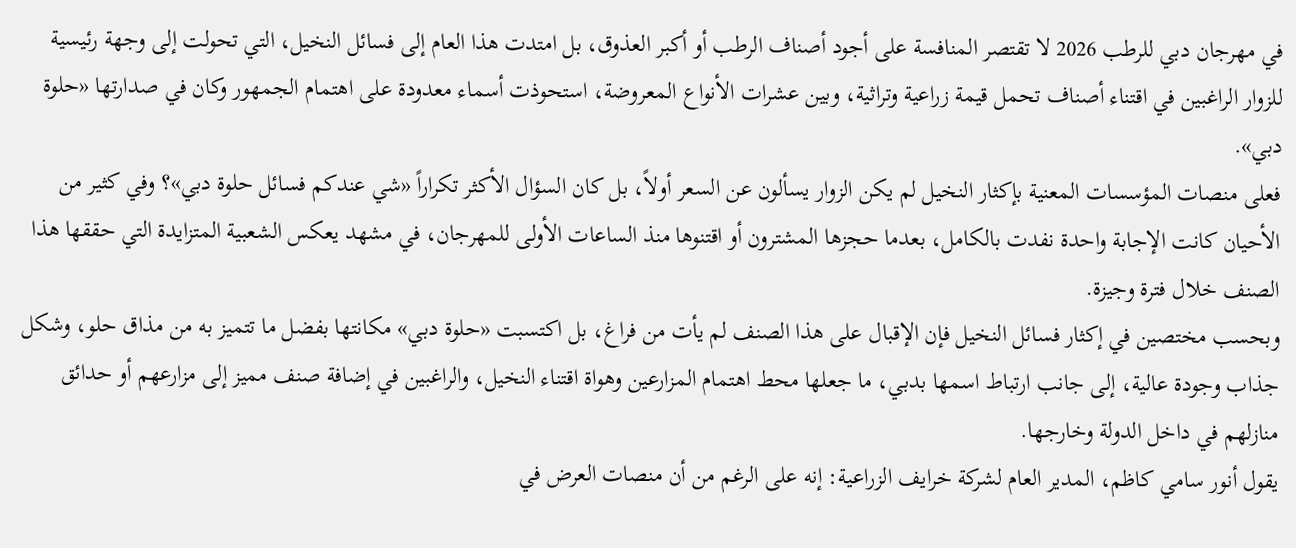في مهرجان دبي للرطب 2026 لا تقتصر المنافسة على أجود أصناف الرطب أو أكبر العذوق، بل امتدت هذا العام إلى فسائل النخيل، التي تحولت إلى وجهة رئيسية للزوار الراغبين في اقتناء أصناف تحمل قيمة زراعية وتراثية، وبين عشرات الأنواع المعروضة، استحوذت أسماء معدودة على اهتمام الجمهور وكان في صدارتها «حلوة دبي».
فعلى منصات المؤسسات المعنية بإكثار النخيل لم يكن الزوار يسألون عن السعر أولاً، بل كان السؤال الأكثر تكراراً «شي عندكم فسائل حلوة دبي»؟ وفي كثير من الأحيان كانت الإجابة واحدة نفدت بالكامل، بعدما حجزها المشترون أو اقتنوها منذ الساعات الأولى للمهرجان، في مشهد يعكس الشعبية المتزايدة التي حققها هذا الصنف خلال فترة وجيزة.
وبحسب مختصين في إكثار فسائل النخيل فإن الإقبال على هذا الصنف لم يأت من فراغ، بل اكتسبت «حلوة دبي» مكانتها بفضل ما تتميز به من مذاق حلو، وشكل جذاب وجودة عالية، إلى جانب ارتباط اسمها بدبي، ما جعلها محط اهتمام المزارعين وهواة اقتناء النخيل، والراغبين في إضافة صنف مميز إلى مزارعهم أو حدائق منازلهم في داخل الدولة وخارجها.
يقول أنور سامي كاظم، المدير العام لشركة خرايف الزراعية: إنه على الرغم من أن منصات العرض في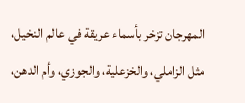المهرجان تزخر بأسماء عريقة في عالم النخيل، مثل الزاملي، والخزعلية، والجوزي، وأم الدهن،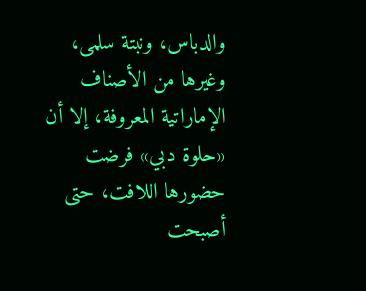والدباس، ونبتة سلمى، وغيرها من الأصناف الإماراتية المعروفة، إلا أن «حلوة دبي» فرضت حضورها اللافت، حتى أصبحت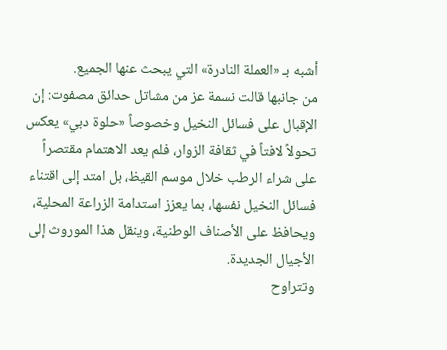أشبه بـ «العملة النادرة» التي يبحث عنها الجميع.
من جانبها قالت نسمة عز من مشاتل حدائق مصفوت: إن الإقبال على فسائل النخيل وخصوصاً «حلوة دبي» يعكس تحولاً لافتاً في ثقافة الزوار، فلم يعد الاهتمام مقتصراً على شراء الرطب خلال موسم القيظ، بل امتد إلى اقتناء فسائل النخيل نفسها، بما يعزز استدامة الزراعة المحلية، ويحافظ على الأصناف الوطنية، وينقل هذا الموروث إلى الأجيال الجديدة.
وتتراوح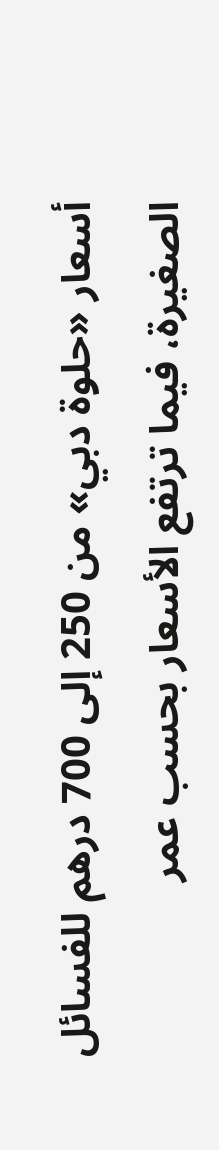أسعار «حلوة دبي» من 250 إلى 700 درهم للفسائل الصغيرة، فيما ترتفع الأسعار بحسب عمر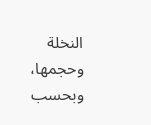النخلة وحجمها، وبحسب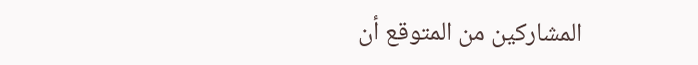المشاركين من المتوقع أن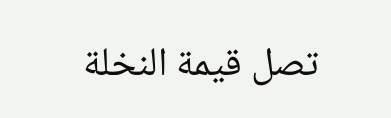تصل قيمة النخلة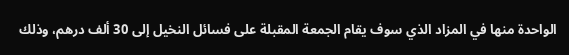الواحدة منها في المزاد الذي سوف يقام الجمعة المقبلة على فسائل النخيل إلى 30 ألف درهم، وذلك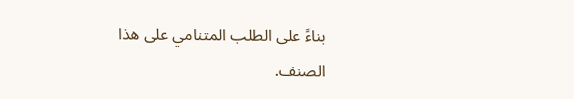بناءً على الطلب المتنامي على هذا الصنف.